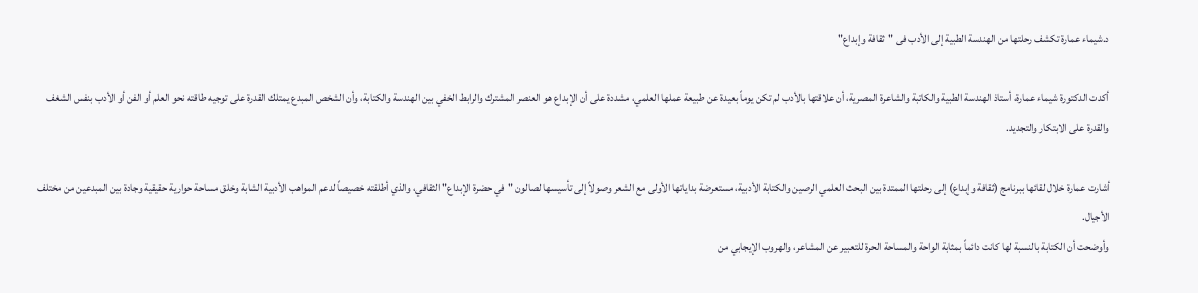د.شيماء عمارة تكشف رحلتها من الهندسة الطبية إلى الأدب فى "ثقافة وإبداع"

أكدت الدكتورة شيماء عمارة، أستاذ الهندسة الطبية والكاتبة والشاعرة المصرية، أن علاقتها بالأدب لم تكن يوماً بعيدة عن طبيعة عملها العلمي، مشددة على أن الإبداع هو العنصر المشترك والرابط الخفي بين الهندسة والكتابة، وأن الشخص المبدع يمتلك القدرة على توجيه طاقته نحو العلم أو الفن أو الأدب بنفس الشغف والقدرة على الابتكار والتجديد.

أشارت عمارة خلال لقائها ببرنامج (ثقافة وإبداع) إلى رحلتها الممتدة بين البحث العلمي الرصين والكتابة الأدبية، مستعرضة بداياتها الأولى مع الشعر وصولاً إلى تأسيسها لصالون "في حضرة الإبداع" الثقافي، والذي أطلقته خصيصاً لدعم المواهب الأدبية الشابة وخلق مساحة حوارية حقيقية وجادة بين المبدعين من مختلف الأجيال.
وأوضحت أن الكتابة بالنسبة لها كانت دائماً بمثابة الواحة والمساحة الحرة للتعبير عن المشاعر، والهروب الإيجابي من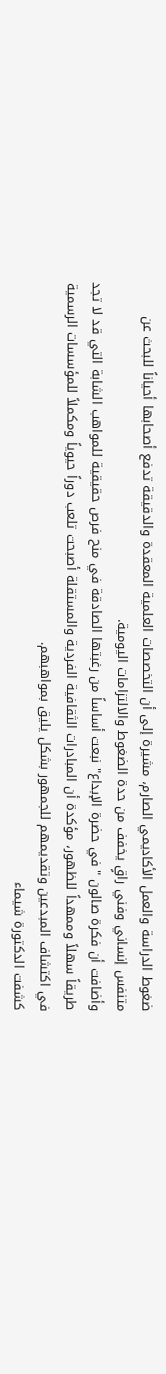ضغوط الدراسة والعمل الأكاديمي الصارم، مشيرة إلى أن التخصصات العلمية المعقدة والدقيقة تدفع أصحابها أحياناً للبحث عن متنفس إنساني وفني راقٍ يخفف من حدة الضغوط والالتزامات اليومية.
وأضافت أن فكرة صالون "في حضرة الإبداع" نبعت أساساً من رغبتها الصادقة في منح فرص حقيقية للمواهب الشابة التي قد لا تجد طريقاً سهلاً وممهداً للظهور، مؤكدة أن المبادرات الثقافية الفردية والمستقلة أصبحت تلعب دوراً حيوياً ومكملاً للمؤسسات الرسمية في اكتشاف المبدعين وتقديمهم للجمهور بشكل يليق بمواهبهم.
كشفت الدكتورة شيماء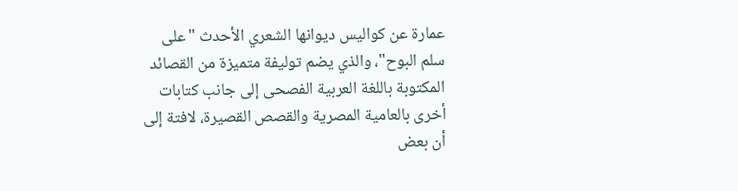عمارة عن كواليس ديوانها الشعري الأحدث "على سلم البوح"، والذي يضم توليفة متميزة من القصائد المكتوبة باللغة العربية الفصحى إلى جانب كتابات أخرى بالعامية المصرية والقصص القصيرة، لافتة إلى أن بعض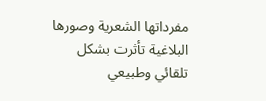مفرداتها الشعرية وصورها البلاغية تأثرت بشكل تلقائي وطبيعي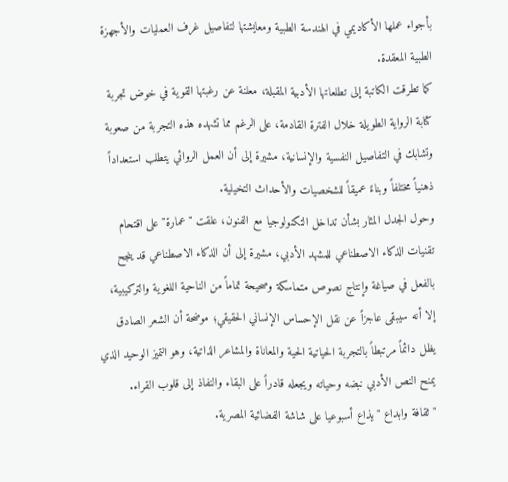بأجواء عملها الأكاديمي في الهندسة الطبية ومعايشتها لتفاصيل غرف العمليات والأجهزة الطبية المعقدة.
كما تطرقت الكاتبة إلى تطلعاتها الأدبية المقبلة، معلنة عن رغبتها القوية في خوض تجربة كتابة الرواية الطويلة خلال الفترة القادمة، على الرغم مما تشهده هذه التجربة من صعوبة وتشابك في التفاصيل النفسية والإنسانية، مشيرة إلى أن العمل الروائي يتطلب استعداداً ذهنياً مختلفاً وبناءً عميقاً للشخصيات والأحداث التخيلية.
وحول الجدل المثار بشأن تداخل التكنولوجيا مع الفنون، علقت "عمارة" على اقتحام تقنيات الذكاء الاصطناعي للمشهد الأدبي، مشيرة إلى أن الذكاء الاصطناعي قد ينجح بالفعل في صياغة وإنتاج نصوص متماسكة وصحيحة تماماً من الناحية اللغوية والتركيبية، إلا أنه سيبقى عاجزاً عن نقل الإحساس الإنساني الحقيقي؛ موضحة أن الشعر الصادق يظل دائماً مرتبطاً بالتجربة الحياتية الحية والمعاناة والمشاعر الذاتية، وهو التميز الوحيد الذي يمنح النص الأدبي نبضه وحياته ويجعله قادراً على البقاء والنفاذ إلى قلوب القراء.
" ثقافة وابداع " يذاع أسبوعيا على شاشة الفضائية المصرية.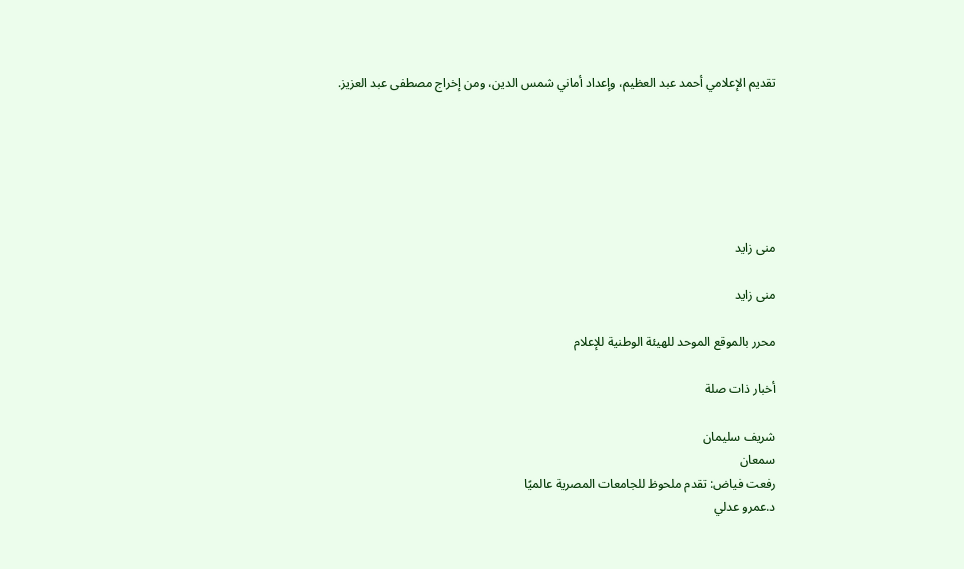تقديم الإعلامي أحمد عبد العظيم، وإعداد أماني شمس الدين، ومن إخراج مصطفى عبد العزيز.






منى زايد

منى زايد

محرر بالموقع الموحد للهيئة الوطنية للإعلام

أخبار ذات صلة

شريف سليمان
سمعان
رفعت فياض: تقدم ملحوظ للجامعات المصرية عالميًا
د.عمرو عدلي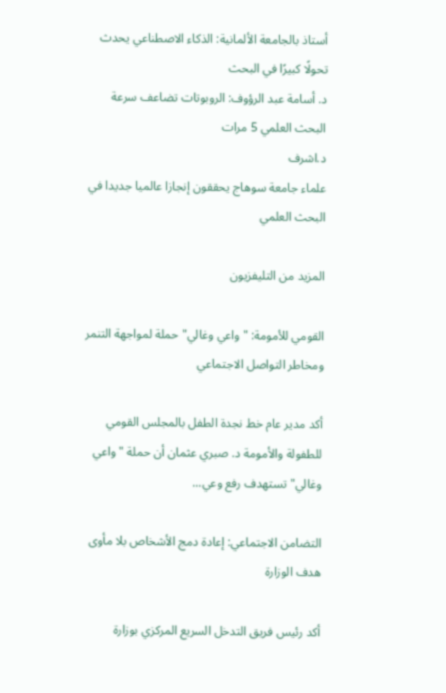أستاذ بالجامعة الألمانية: الذكاء الاصطناعي يحدث تحولًا كبيرًا في البحث
د. أسامة عبد الرؤوف: الروبوتات تضاعف سرعة البحث العلمي 5 مرات
د.اشرف
علماء جامعة سوهاج يحققون إنجازا عالميا جديدا في البحث العلمي

المزيد من التليفزيون

القومي للأمومة: "واعي وغالي" حملة لمواجهة التنمر ومخاطر التواصل الاجتماعي

أكد مدير عام خط نجدة الطفل بالمجلس القومي للطفولة والأمومة د. صبري عثمان أن حملة "واعي وغالي" تستهدف رفع وعي...

التضامن الاجتماعي: إعادة دمج الأشخاص بلا مأوى هدف الوزارة

أكد رئيس فريق التدخل السريع المركزي بوزارة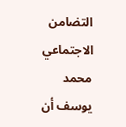التضامن الاجتماعي محمد يوسف أن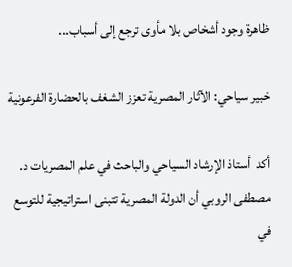ظاهرة وجود أشخاص بلا مأوى ترجع إلى أسباب...

خبير سياحي: الآثار المصرية تعزز الشغف بالحضارة الفرعونية

أكد  أستاذ الإرشاد السياحي والباحث في علم المصريات د. مصطفى الروبي أن الدولة المصرية تتبنى استراتيجية للتوسع في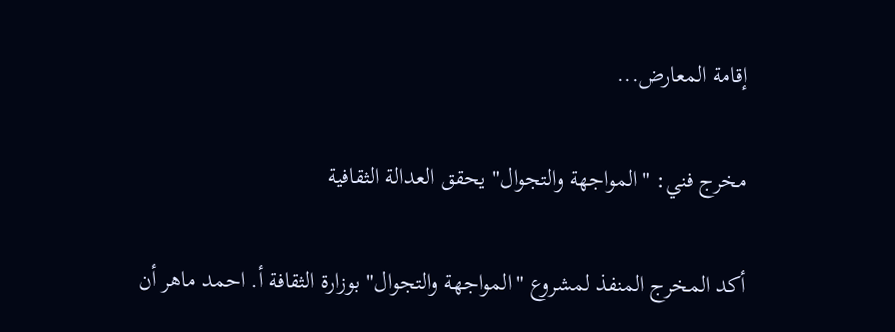إقامة المعارض...

مخرج فني: "المواجهة والتجوال" يحقق العدالة الثقافية

أكد المخرج المنفذ لمشروع "المواجهة والتجوال" بوزارة الثقافة أ. احمد ماهر أن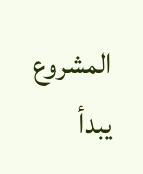المشروع يبدأ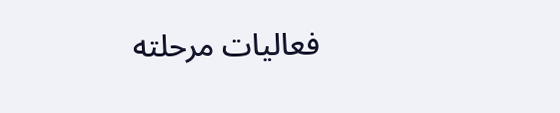فعاليات مرحلته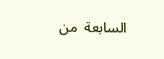السابعة  من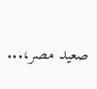صعيد مصر،...